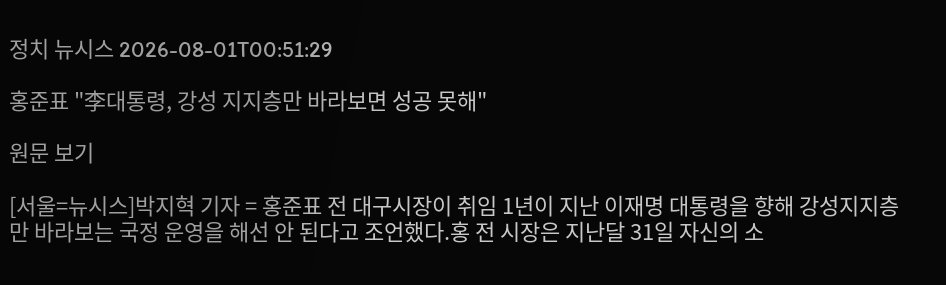정치 뉴시스 2026-08-01T00:51:29

홍준표 "李대통령, 강성 지지층만 바라보면 성공 못해"

원문 보기

[서울=뉴시스]박지혁 기자 = 홍준표 전 대구시장이 취임 1년이 지난 이재명 대통령을 향해 강성지지층만 바라보는 국정 운영을 해선 안 된다고 조언했다.홍 전 시장은 지난달 31일 자신의 소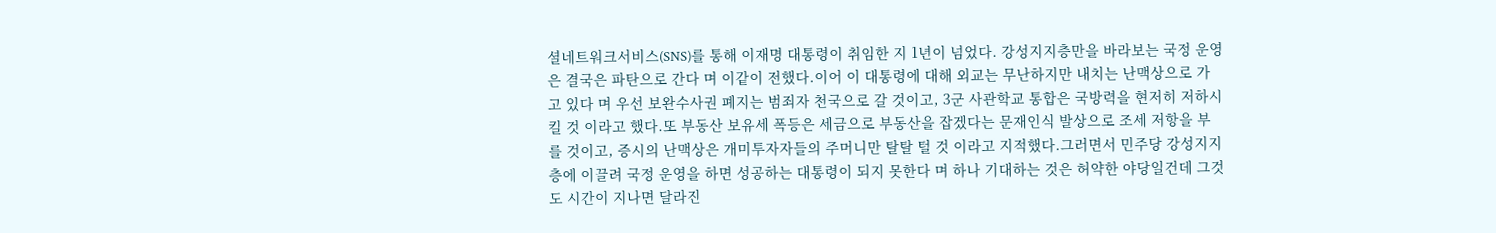셜네트워크서비스(SNS)를 통해 이재명 대통령이 취임한 지 1년이 넘었다. 강성지지층만을 바라보는 국정 운영은 결국은 파탄으로 간다 며 이같이 전했다.이어 이 대통령에 대해 외교는 무난하지만 내치는 난맥상으로 가고 있다 며 우선 보완수사권 폐지는 범죄자 천국으로 갈 것이고, 3군 사관학교 통합은 국방력을 현저히 저하시킬 것 이라고 했다.또 부동산 보유세 폭등은 세금으로 부동산을 잡겠다는 문재인식 발상으로 조세 저항을 부를 것이고, 증시의 난맥상은 개미투자자들의 주머니만 탈탈 털 것 이라고 지적했다.그러면서 민주당 강성지지층에 이끌려 국정 운영을 하면 성공하는 대통령이 되지 못한다 며 하나 기대하는 것은 허약한 야당일건데 그것도 시간이 지나면 달라진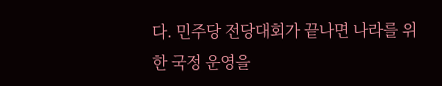다. 민주당 전당대회가 끝나면 나라를 위한 국정 운영을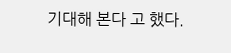기대해 본다 고 했다.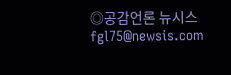◎공감언론 뉴시스 fgl75@newsis.com